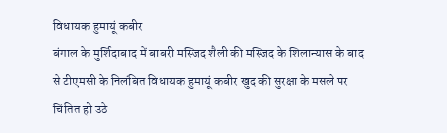विधायक हुमायूं कबीर
बंगाल के मुर्शिदाबाद में बाबरी मस्जिद शैली की मस्जिद के शिलान्यास के बाद से टीएमसी के निलंबित विधायक हुमायूं कबीर खुद की सुरक्षा के मसले पर चिंतित हो उठे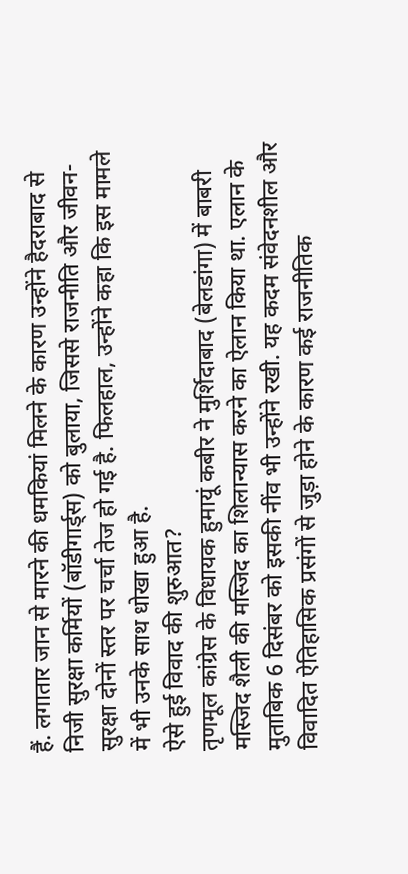हैं. लगातार जान से मारने की धमकियां मिलने के कारण उन्होंने हैदराबाद से निजी सुरक्षा कर्मियों (बॉडीगार्ड्स) को बुलाया, जिससे राजनीति और जीवन-सुरक्षा दोनों स्तर पर चर्चा तेज हो गई है. फिलहाल, उन्होंने कहा कि इस मामले में भी उनके साथ धोखा हुआ है.
ऐसे हुई विवाद की शुरुआत?
तृणमूल कांग्रेस के विधायक हुमायूं कबीर ने मुर्शिदाबाद (बेलडांगा) में बाबरी मस्जिद शैली की मस्जिद का शिलान्यास करने का ऐलान किया था. एलान के मुताबिक 6 दिसंबर को इसकी नींव भी उन्होंने रखी. यह कदम संवेदनशील और विवादित ऐतिहासिक प्रसंगों से जुड़ा होने के कारण कई राजनीतिक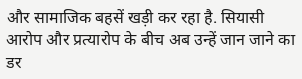और सामाजिक बहसें खड़ी कर रहा है. सियासी आरोप और प्रत्यारोप के बीच अब उन्हें जान जाने का डर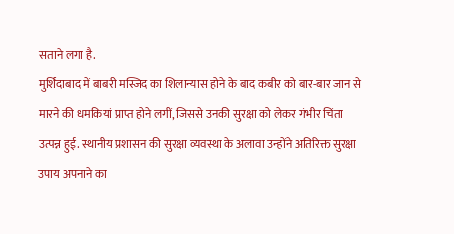सताने लगा है.
मुर्शिदाबाद में बाबरी मस्जिद का शिलान्यास होने के बाद कबीर को बार-बार जान से मारने की धमकियां प्राप्त होने लगीं, जिससे उनकी सुरक्षा को लेकर गंभीर चिंता उत्पन्न हुई. स्थानीय प्रशासन की सुरक्षा व्यवस्था के अलावा उन्होंने अतिरिक्त सुरक्षा उपाय अपनाने का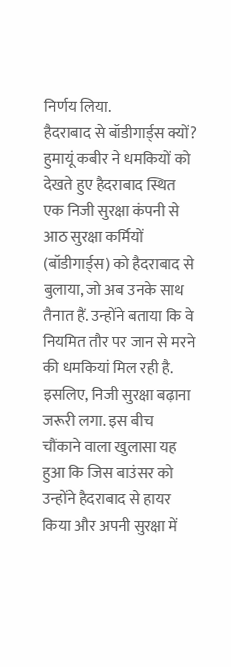निर्णय लिया.
हैदराबाद से बॉडीगार्ड्स क्यों?
हुमायूं कबीर ने धमकियों को देखते हुए हैदराबाद स्थित एक निजी सुरक्षा कंपनी से आठ सुरक्षा कर्मियों (बॉडीगार्ड्स) को हैदराबाद से बुलाया, जो अब उनके साथ तैनात हैं. उन्होंने बताया कि वे नियमित तौर पर जान से मरने की धमकियां मिल रही है. इसलिए, निजी सुरक्षा बढ़ाना जरूरी लगा. इस बीच चौंकाने वाला खुलासा यह हुआ कि जिस बाउंसर को उन्होंने हैदराबाद से हायर किया और अपनी सुरक्षा में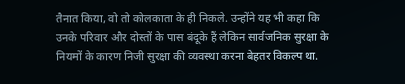तैनात किया, वो तो कोलकाता के ही निकले. उन्होंने यह भी कहा कि उनके परिवार और दोस्तों के पास बंदूके हैं लेकिन सार्वजनिक सुरक्षा के नियमों के कारण निजी सुरक्षा की व्यवस्था करना बेहतर विकल्प था.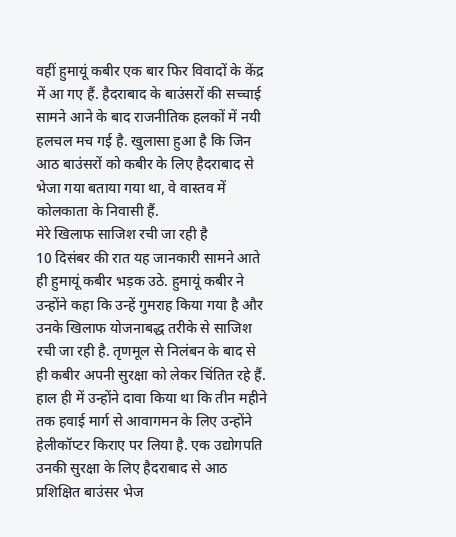वहीं हुमायूं कबीर एक बार फिर विवादों के केंद्र में आ गए हैं. हैदराबाद के बाउंसरों की सच्चाई सामने आने के बाद राजनीतिक हलकों में नयी हलचल मच गई है. खुलासा हुआ है कि जिन आठ बाउंसरों को कबीर के लिए हैदराबाद से भेजा गया बताया गया था, वे वास्तव में कोलकाता के निवासी हैं.
मेरे खिलाफ साजिश रची जा रही है
10 दिसंबर की रात यह जानकारी सामने आते ही हुमायूं कबीर भड़क उठे. हुमायूं कबीर ने उन्होंने कहा कि उन्हें गुमराह किया गया है और उनके खिलाफ योजनाबद्ध तरीके से साजिश रची जा रही है. तृणमूल से निलंबन के बाद से ही कबीर अपनी सुरक्षा को लेकर चिंतित रहे हैं. हाल ही में उन्होंने दावा किया था कि तीन महीने तक हवाई मार्ग से आवागमन के लिए उन्होंने हेलीकॉप्टर किराए पर लिया है. एक उद्योगपति उनकी सुरक्षा के लिए हैदराबाद से आठ प्रशिक्षित बाउंसर भेज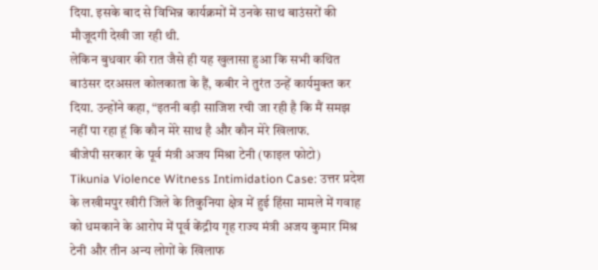दिया. इसके बाद से विभिन्न कार्यक्रमों में उनके साथ बाउंसरों की मौजूदगी देखी जा रही थी.
लेकिन बुधवार की रात जैसे ही यह खुलासा हुआ कि सभी कथित बाउंसर दरअसल कोलकाता के हैं, कबीर ने तुरंत उन्हें कार्यमुक्त कर दिया. उन्होंने कहा, “इतनी बड़ी साजिश रची जा रही है कि मैं समझ नहीं पा रहा हूं कि कौन मेरे साथ है और कौन मेरे खिलाफ.
बीजेपी सरकार के पूर्व मंत्री अजय मिश्रा टेनी (फाइल फोटो)
Tikunia Violence Witness Intimidation Case: उत्तर प्रदेश के लखीमपुर खीरी जिले के तिकुनिया क्षेत्र में हुई हिंसा मामले में गवाह को धमकाने के आरोप में पूर्व केंद्रीय गृह राज्य मंत्री अजय कुमार मिश्र टेनी और तीन अन्य लोगों के खिलाफ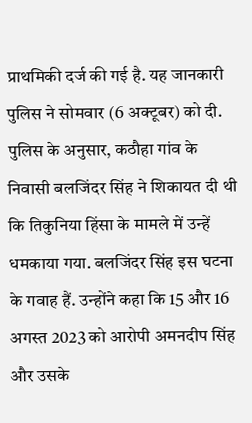प्राथमिकी दर्ज की गई है. यह जानकारी पुलिस ने सोमवार (6 अक्टूबर) को दी.
पुलिस के अनुसार, कठौहा गांव के निवासी बलजिंदर सिंह ने शिकायत दी थी कि तिकुनिया हिंसा के मामले में उन्हें धमकाया गया. बलजिंदर सिंह इस घटना के गवाह हैं. उन्होंने कहा कि 15 और 16 अगस्त 2023 को आरोपी अमनदीप सिंह और उसके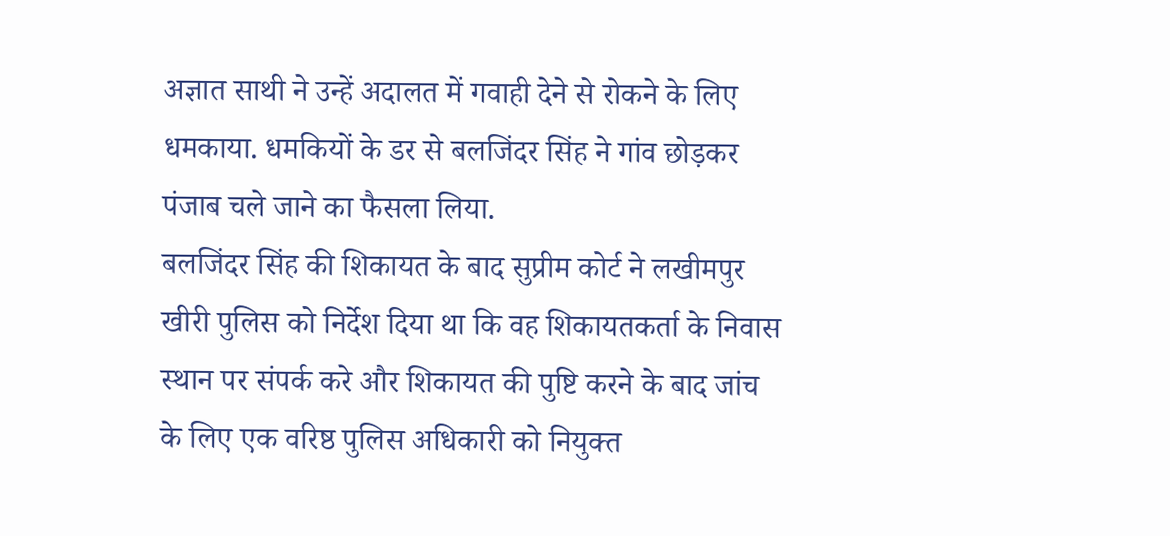अज्ञात साथी ने उन्हें अदालत में गवाही देने से रोकने के लिए धमकाया. धमकियों के डर से बलजिंदर सिंह ने गांव छोड़कर पंजाब चले जाने का फैसला लिया.
बलजिंदर सिंह की शिकायत के बाद सुप्रीम कोर्ट ने लखीमपुर खीरी पुलिस को निर्देश दिया था कि वह शिकायतकर्ता के निवास स्थान पर संपर्क करे और शिकायत की पुष्टि करने के बाद जांच के लिए एक वरिष्ठ पुलिस अधिकारी को नियुक्त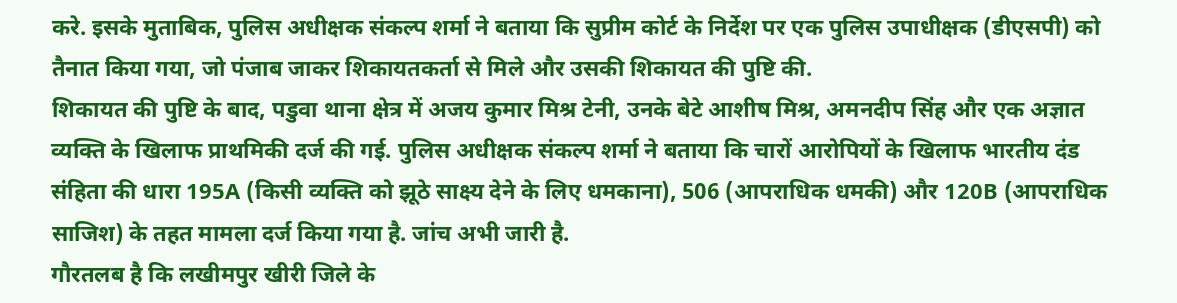करे. इसके मुताबिक, पुलिस अधीक्षक संकल्प शर्मा ने बताया कि सुप्रीम कोर्ट के निर्देश पर एक पुलिस उपाधीक्षक (डीएसपी) को तैनात किया गया, जो पंजाब जाकर शिकायतकर्ता से मिले और उसकी शिकायत की पुष्टि की.
शिकायत की पुष्टि के बाद, पडुवा थाना क्षेत्र में अजय कुमार मिश्र टेनी, उनके बेटे आशीष मिश्र, अमनदीप सिंह और एक अज्ञात व्यक्ति के खिलाफ प्राथमिकी दर्ज की गई. पुलिस अधीक्षक संकल्प शर्मा ने बताया कि चारों आरोपियों के खिलाफ भारतीय दंड संहिता की धारा 195A (किसी व्यक्ति को झूठे साक्ष्य देने के लिए धमकाना), 506 (आपराधिक धमकी) और 120B (आपराधिक साजिश) के तहत मामला दर्ज किया गया है. जांच अभी जारी है.
गौरतलब है कि लखीमपुर खीरी जिले के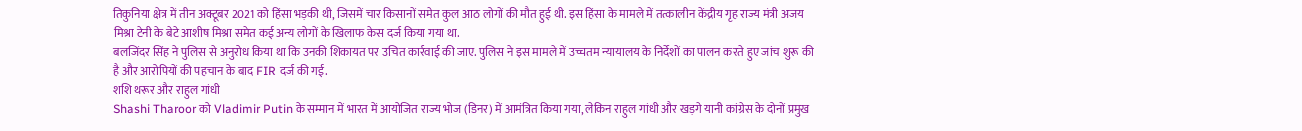तिकुनिया क्षेत्र में तीन अक्टूबर 2021 को हिंसा भड़की थी, जिसमें चार किसानों समेत कुल आठ लोगों की मौत हुई थी. इस हिंसा के मामले में तत्कालीन केंद्रीय गृह राज्य मंत्री अजय मिश्रा टेनी के बेटे आशीष मिश्रा समेत कई अन्य लोगों के खिलाफ केस दर्ज किया गया था.
बलजिंदर सिंह ने पुलिस से अनुरोध किया था कि उनकी शिकायत पर उचित कार्रवाई की जाए. पुलिस ने इस मामले में उच्चतम न्यायालय के निर्देशों का पालन करते हुए जांच शुरू की है और आरोपियों की पहचान के बाद FIR दर्ज की गई.
शशि थरूर और राहुल गांधी
Shashi Tharoor को Vladimir Putin के सम्मान में भारत में आयोजित राज्य भोज (डिनर) में आमंत्रित किया गया, लेकिन राहुल गांधी और खड़गे यानी कांग्रेस के दोनों प्रमुख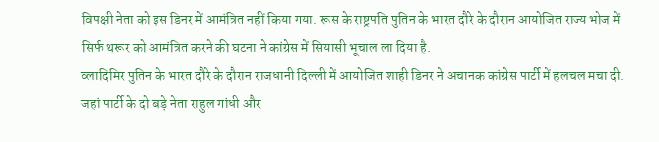विपक्षी नेता को इस डिनर में आमंत्रित नहीं किया गया. रूस के राष्ट्रपति पुतिन के भारत दौरे के दौरान आयोजित राज्य भोज में सिर्फ थरूर को आमंत्रित करने की घटना ने कांग्रेस में सियासी भूचाल ला दिया है.
व्लादिमिर पुतिन के भारत दौरे के दौरान राजधानी दिल्ली में आयोजित शाही डिनर ने अचानक कांग्रेस पार्टी में हलचल मचा दी. जहां पार्टी के दो बड़े नेता राहुल गांधी और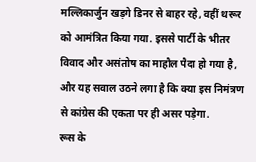मल्लिकार्जुन खड़गे डिनर से बाहर रहे, वहीं थरूर को आमंत्रित किया गया. इससे पार्टी के भीतर विवाद और असंतोष का माहौल पैदा हो गया है, और यह सवाल उठने लगा है कि क्या इस निमंत्रण से कांग्रेस की एकता पर ही असर पड़ेगा.
रूस के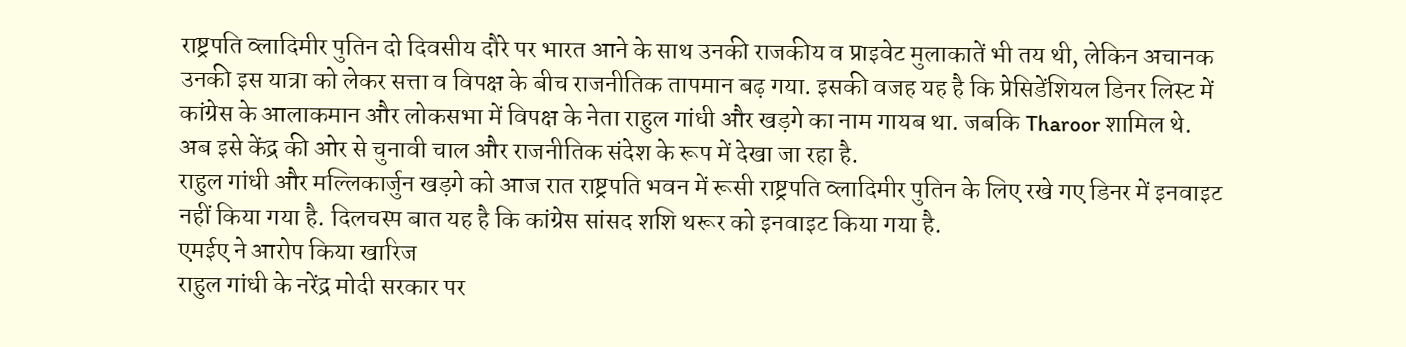राष्ट्रपति व्लादिमीर पुतिन दो दिवसीय दौरे पर भारत आने के साथ उनकी राजकीय व प्राइवेट मुलाकातें भी तय थी, लेकिन अचानक उनकी इस यात्रा को लेकर सत्ता व विपक्ष के बीच राजनीतिक तापमान बढ़ गया. इसकी वजह यह है कि प्रेसिडेंशियल डिनर लिस्ट में कांग्रेस के आलाकमान और लोकसभा में विपक्ष के नेता राहुल गांधी और खड़गे का नाम गायब था. जबकि Tharoor शामिल थे. अब इसे केंद्र की ओर से चुनावी चाल और राजनीतिक संदेश के रूप में देखा जा रहा है.
राहुल गांधी और मल्लिकार्जुन खड़गे को आज रात राष्ट्रपति भवन में रूसी राष्ट्रपति व्लादिमीर पुतिन के लिए रखे गए डिनर में इनवाइट नहीं किया गया है. दिलचस्प बात यह है कि कांग्रेस सांसद शशि थरूर को इनवाइट किया गया है.
एमईए ने आरोप किया खारिज
राहुल गांधी के नरेंद्र मोदी सरकार पर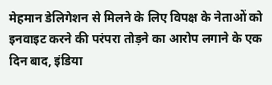मेहमान डेलिगेशन से मिलने के लिए विपक्ष के नेताओं को इनवाइट करने की परंपरा तोड़ने का आरोप लगाने के एक दिन बाद, इंडिया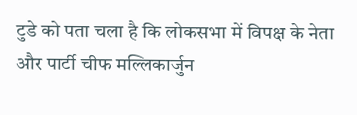टुडे को पता चला है कि लोकसभा में विपक्ष के नेता और पार्टी चीफ मल्लिकार्जुन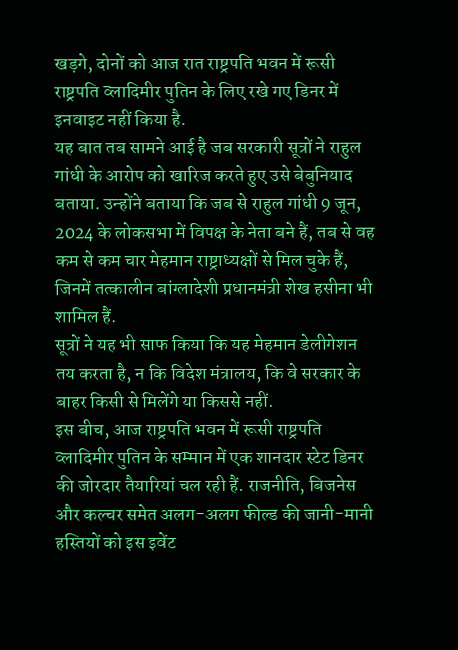खड़गे, दोनों को आज रात राष्ट्रपति भवन में रूसी राष्ट्रपति व्लादिमीर पुतिन के लिए रखे गए डिनर में इनवाइट नहीं किया है.
यह बात तब सामने आई है जब सरकारी सूत्रों ने राहुल गांधी के आरोप को खारिज करते हुए उसे बेबुनियाद बताया. उन्होंने बताया कि जब से राहुल गांधी 9 जून, 2024 के लोकसभा में विपक्ष के नेता बने हैं, तब से वह कम से कम चार मेहमान राष्ट्राध्यक्षों से मिल चुके हैं, जिनमें तत्कालीन बांग्लादेशी प्रधानमंत्री शेख हसीना भी शामिल हैं.
सूत्रों ने यह भी साफ किया कि यह मेहमान डेलीगेशन तय करता है, न कि विदेश मंत्रालय, कि वे सरकार के बाहर किसी से मिलेंगे या किससे नहीं.
इस बीच, आज राष्ट्रपति भवन में रूसी राष्ट्रपति व्लादिमीर पुतिन के सम्मान में एक शानदार स्टेट डिनर की जोरदार तैयारियां चल रही हैं. राजनीति, बिजनेस और कल्चर समेत अलग-अलग फील्ड की जानी-मानी हस्तियों को इस इवेंट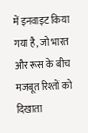में इनवाइट किया गया है, जो भारत और रूस के बीच मजबूत रिश्तों को दिखाता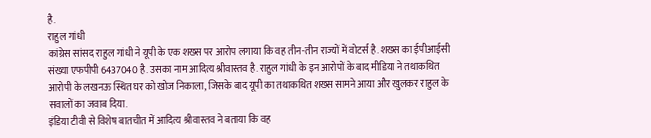है.
राहुल गांधी
कांग्रेस सांसद राहुल गांधी ने यूपी के एक शख्स पर आरोप लगाया कि वह तीन-तीन राज्यों में वोटर्स है. शख्स का ईपीआईसी संख्या एफपीपी 6437040 है. उसका नाम आदित्य श्रीवास्तव है. राहुल गांधी के इन आरोपों के बाद मीडिया ने तथाकथित आरोपी के लखनऊ स्थित घर को खोज निकाला, जिसके बाद यूपी का तथाकथित शख्स सामने आया और खुलकर राहुल के सवालों का जवाब दिया.
इंडिया टीवी से विशेष बातचीत में आदित्य श्रीवास्तव ने बताया कि वह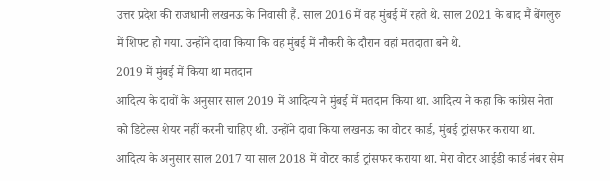उत्तर प्रदेश की राजधानी लखनऊ के निवासी हैं. साल 2016 में वह मुंबई में रहते थे. साल 2021 के बाद मैं बेंगलुरु में शिफ्ट हो गया. उन्होंने दावा किया कि वह मुंबई में नौकरी के दौरान वहां मतदाता बने थे.
2019 में मुंबई में किया था मतदान
आदित्य के दावों के अनुसार साल 2019 में आदित्य ने मुंबई में मतदान किया था. आदित्य ने कहा कि कांग्रेस नेता को डिटेल्स शेयर नहीं करनी चाहिए थी. उन्होंने दावा किया लखनऊ का वोटर कार्ड, मुंबई ट्रांसफर कराया था. आदित्य के अनुसार साल 2017 या साल 2018 में वोटर कार्ड ट्रांसफर कराया था. मेरा वोटर आईडी कार्ड नंबर सेम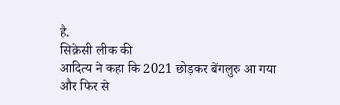है.
सिक्रेसी लीक की
आदित्य ने कहा कि 2021 छोड़कर बेंगलुरु आ गया और फिर से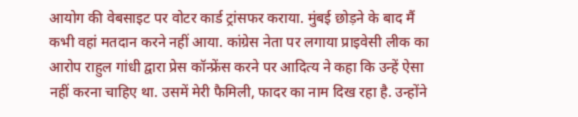आयोग की वेबसाइट पर वोटर कार्ड ट्रांसफर कराया. मुंबई छोड़ने के बाद मैं कभी वहां मतदान करने नहीं आया. कांग्रेस नेता पर लगाया प्राइवेसी लीक का आरोप राहुल गांधी द्वारा प्रेस कॉन्फ्रेंस करने पर आदित्य ने कहा कि उन्हें ऐसा नहीं करना चाहिए था. उसमें मेरी फैमिली, फादर का नाम दिख रहा है. उन्होंने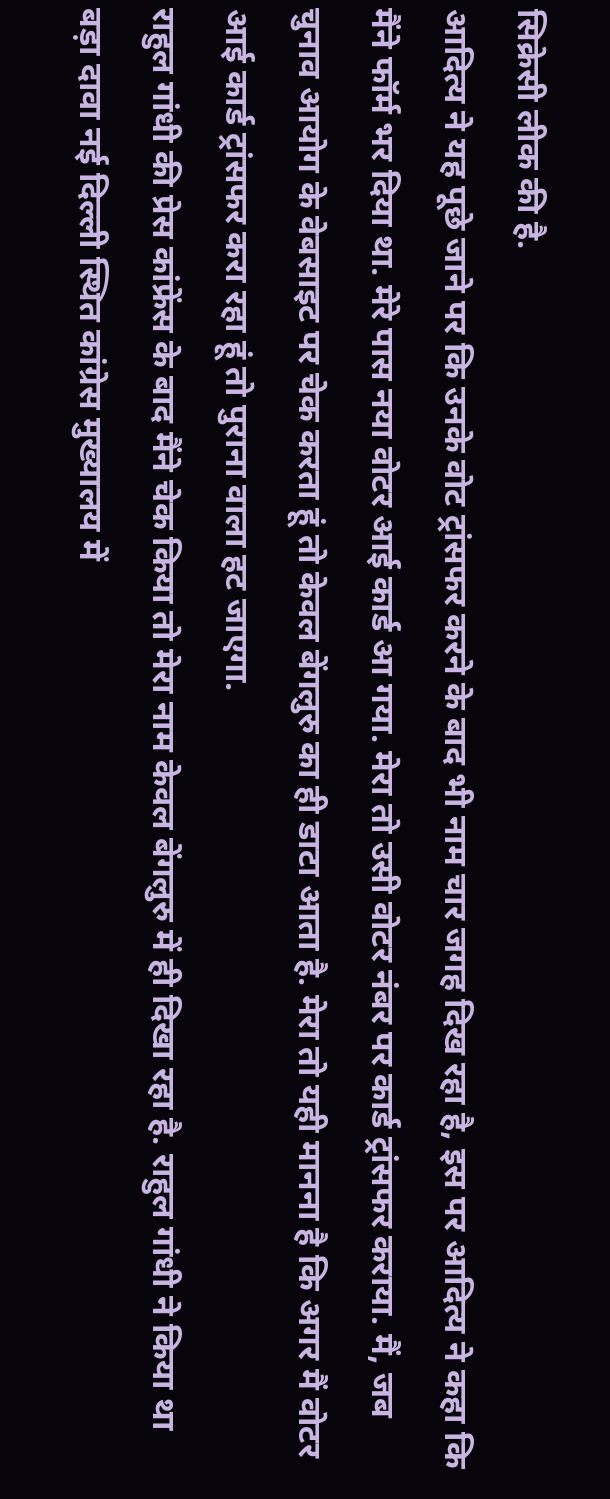सिक्रेसी लीक की है.
आदित्य ने यह पूछे जाने पर कि उनके वोट ट्रांसफर करने के बाद भी नाम चार जगह दिख रहा है, इस पर आदित्य ने कहा कि मैंने फॉर्म भर दिया था. मेरे पास नया वोटर आई कार्ड आ गया. मेरा तो उसी वोटर नंबर पर कार्ड ट्रांसफर कराया. मैं, जब चुनाव आयोग के वेबसाइट पर चेक करता हूं तो केवल बेंगलुरु का ही डाटा आता है. मेरा तो यही मानना है कि अगर मैं वोटर आई कार्ड ट्रांसफर करा रहा हूं तो पुराना वाला हट जाएगा.
राहुल गांधी की प्रेस कांफ्रेंस के बाद मैंने चेक किया तो मेरा नाम केवल बेंगलुरु में ही दिखा रहा है. राहुल गांधी ने किया था बड़ा दावा नई दिल्ली स्थित कांग्रेस मुख्यालय में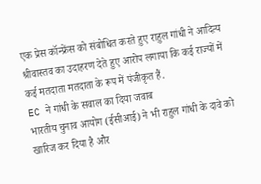एक प्रेस कॉन्फ्रेंस को संबोधित करते हुए राहुल गांधी ने आदित्य श्रीवास्तव का उदाहरण देते हुए आरोप लगाया कि कई राज्यों में कई मतदाता मतदाता के रूप में पंजीकृत हैं.
EC ने गांधी के सवाल का दिया जवाब
भारतीय चुनाव आयोग (ईसीआई) ने भी राहुल गांधी के दावे को खारिज कर दिया है और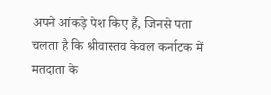अपने आंकड़े पेश किए हैं, जिनसे पता चलता है कि श्रीवास्तव केवल कर्नाटक में मतदाता के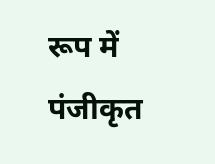रूप में पंजीकृत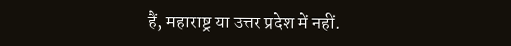हैं, महाराष्ट्र या उत्तर प्रदेश में नहीं.